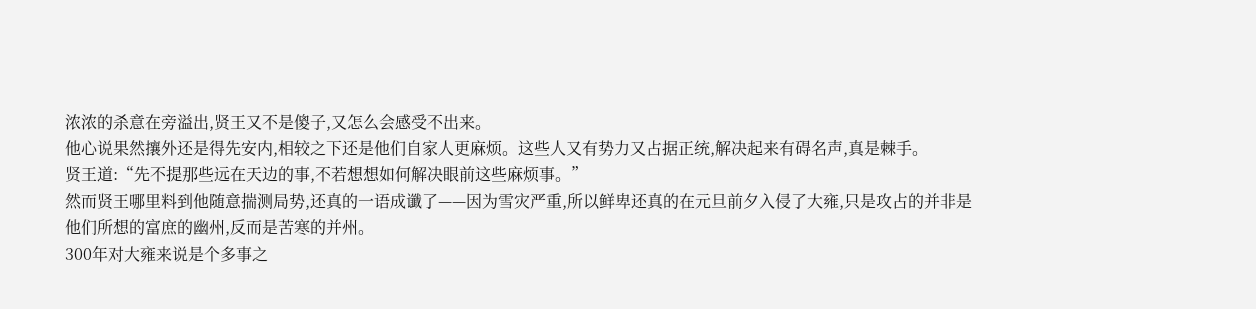浓浓的杀意在旁溢出,贤王又不是傻子,又怎么会感受不出来。
他心说果然攘外还是得先安内,相较之下还是他们自家人更麻烦。这些人又有势力又占据正统,解决起来有碍名声,真是棘手。
贤王道:“先不提那些远在天边的事,不若想想如何解决眼前这些麻烦事。”
然而贤王哪里料到他随意揣测局势,还真的一语成谶了——因为雪灾严重,所以鲜卑还真的在元旦前夕入侵了大雍,只是攻占的并非是他们所想的富庶的幽州,反而是苦寒的并州。
300年对大雍来说是个多事之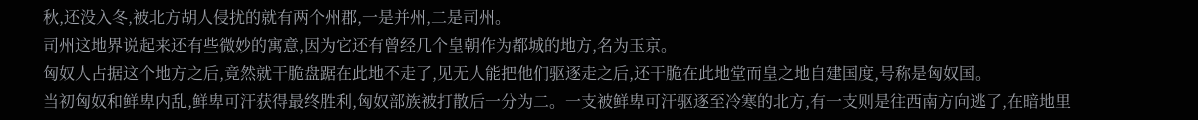秋,还没入冬,被北方胡人侵扰的就有两个州郡,一是并州,二是司州。
司州这地界说起来还有些微妙的寓意,因为它还有曾经几个皇朝作为都城的地方,名为玉京。
匈奴人占据这个地方之后,竟然就干脆盘踞在此地不走了,见无人能把他们驱逐走之后,还干脆在此地堂而皇之地自建国度,号称是匈奴国。
当初匈奴和鲜卑内乱,鲜卑可汗获得最终胜利,匈奴部族被打散后一分为二。一支被鲜卑可汗驱逐至冷寒的北方,有一支则是往西南方向逃了,在暗地里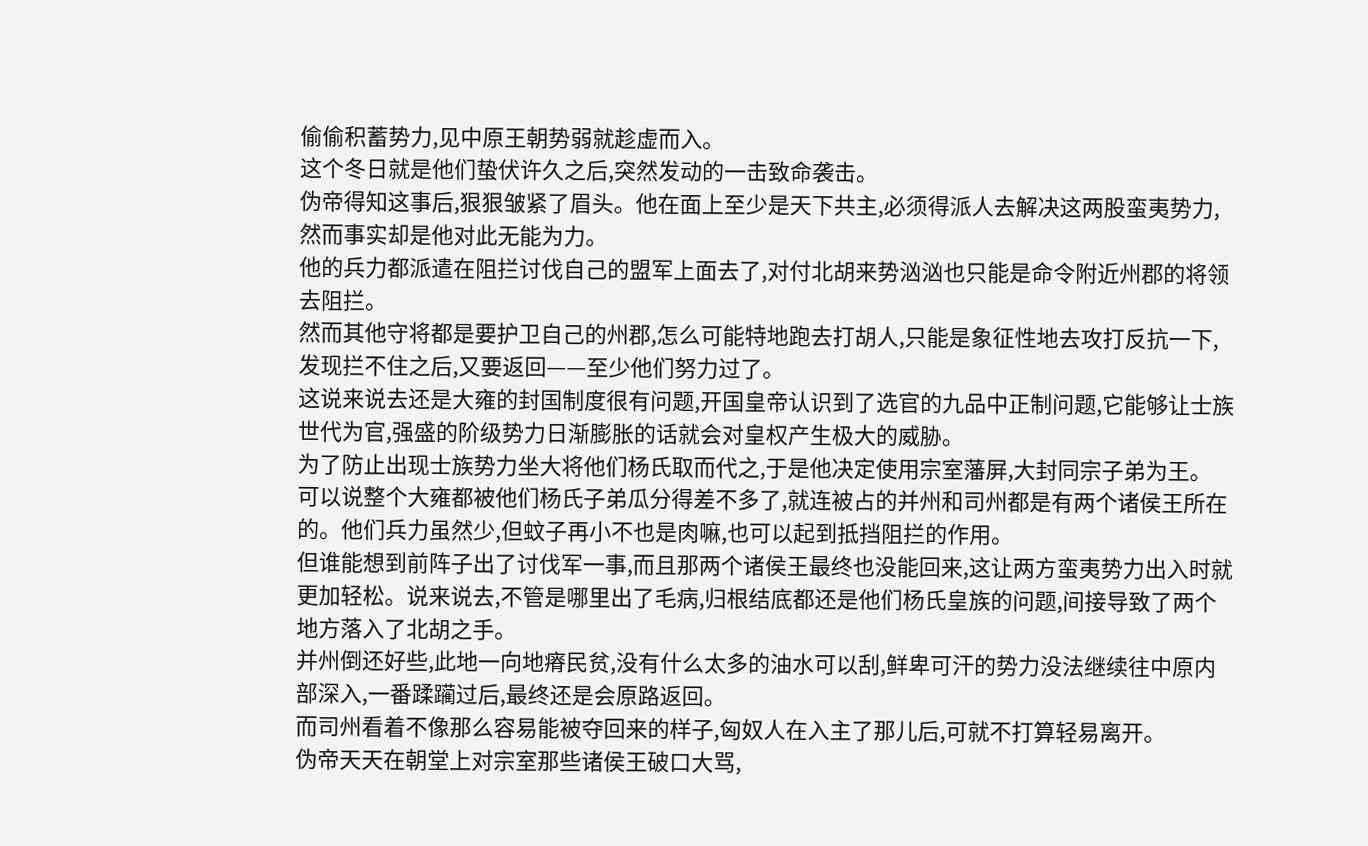偷偷积蓄势力,见中原王朝势弱就趁虚而入。
这个冬日就是他们蛰伏许久之后,突然发动的一击致命袭击。
伪帝得知这事后,狠狠皱紧了眉头。他在面上至少是天下共主,必须得派人去解决这两股蛮夷势力,然而事实却是他对此无能为力。
他的兵力都派遣在阻拦讨伐自己的盟军上面去了,对付北胡来势汹汹也只能是命令附近州郡的将领去阻拦。
然而其他守将都是要护卫自己的州郡,怎么可能特地跑去打胡人,只能是象征性地去攻打反抗一下,发现拦不住之后,又要返回——至少他们努力过了。
这说来说去还是大雍的封国制度很有问题,开国皇帝认识到了选官的九品中正制问题,它能够让士族世代为官,强盛的阶级势力日渐膨胀的话就会对皇权产生极大的威胁。
为了防止出现士族势力坐大将他们杨氏取而代之,于是他决定使用宗室藩屏,大封同宗子弟为王。
可以说整个大雍都被他们杨氏子弟瓜分得差不多了,就连被占的并州和司州都是有两个诸侯王所在的。他们兵力虽然少,但蚊子再小不也是肉嘛,也可以起到抵挡阻拦的作用。
但谁能想到前阵子出了讨伐军一事,而且那两个诸侯王最终也没能回来,这让两方蛮夷势力出入时就更加轻松。说来说去,不管是哪里出了毛病,归根结底都还是他们杨氏皇族的问题,间接导致了两个地方落入了北胡之手。
并州倒还好些,此地一向地瘠民贫,没有什么太多的油水可以刮,鲜卑可汗的势力没法继续往中原内部深入,一番蹂躏过后,最终还是会原路返回。
而司州看着不像那么容易能被夺回来的样子,匈奴人在入主了那儿后,可就不打算轻易离开。
伪帝天天在朝堂上对宗室那些诸侯王破口大骂,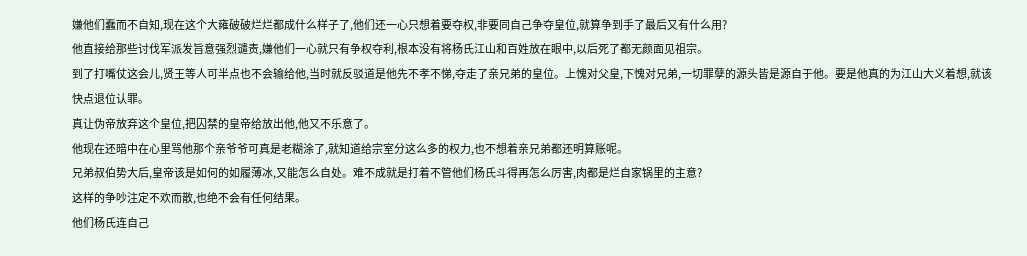嫌他们蠢而不自知,现在这个大雍破破烂烂都成什么样子了,他们还一心只想着要夺权,非要同自己争夺皇位,就算争到手了最后又有什么用?
他直接给那些讨伐军派发旨意强烈谴责,嫌他们一心就只有争权夺利,根本没有将杨氏江山和百姓放在眼中,以后死了都无颜面见祖宗。
到了打嘴仗这会儿,贤王等人可半点也不会输给他,当时就反驳道是他先不孝不悌,夺走了亲兄弟的皇位。上愧对父皇,下愧对兄弟,一切罪孽的源头皆是源自于他。要是他真的为江山大义着想,就该快点退位认罪。
真让伪帝放弃这个皇位,把囚禁的皇帝给放出他,他又不乐意了。
他现在还暗中在心里骂他那个亲爷爷可真是老糊涂了,就知道给宗室分这么多的权力,也不想着亲兄弟都还明算账呢。
兄弟叔伯势大后,皇帝该是如何的如履薄冰,又能怎么自处。难不成就是打着不管他们杨氏斗得再怎么厉害,肉都是烂自家锅里的主意?
这样的争吵注定不欢而散,也绝不会有任何结果。
他们杨氏连自己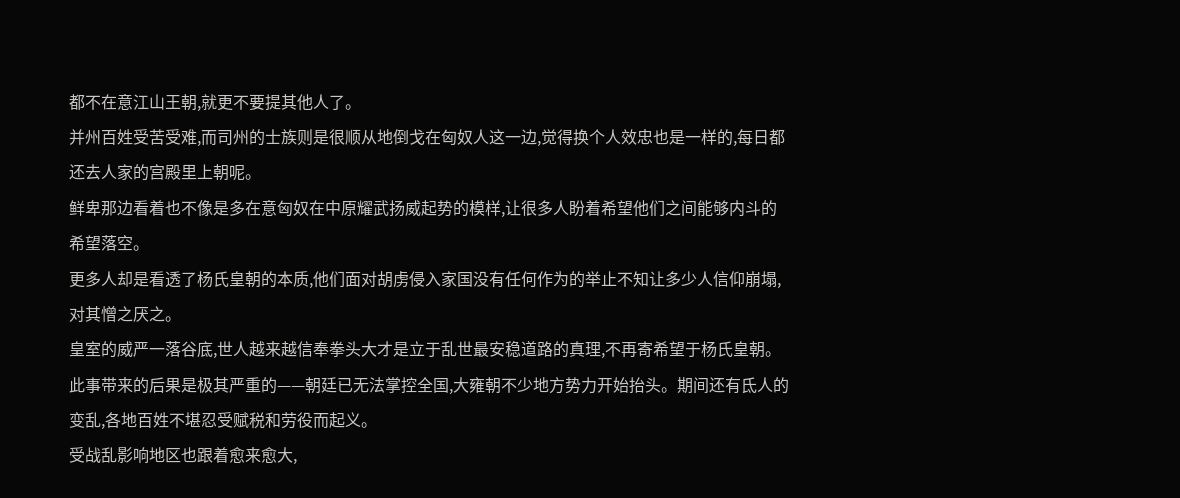都不在意江山王朝,就更不要提其他人了。
并州百姓受苦受难,而司州的士族则是很顺从地倒戈在匈奴人这一边,觉得换个人效忠也是一样的,每日都还去人家的宫殿里上朝呢。
鲜卑那边看着也不像是多在意匈奴在中原耀武扬威起势的模样,让很多人盼着希望他们之间能够内斗的希望落空。
更多人却是看透了杨氏皇朝的本质,他们面对胡虏侵入家国没有任何作为的举止不知让多少人信仰崩塌,对其憎之厌之。
皇室的威严一落谷底,世人越来越信奉拳头大才是立于乱世最安稳道路的真理,不再寄希望于杨氏皇朝。
此事带来的后果是极其严重的——朝廷已无法掌控全国,大雍朝不少地方势力开始抬头。期间还有氐人的变乱,各地百姓不堪忍受赋税和劳役而起义。
受战乱影响地区也跟着愈来愈大,